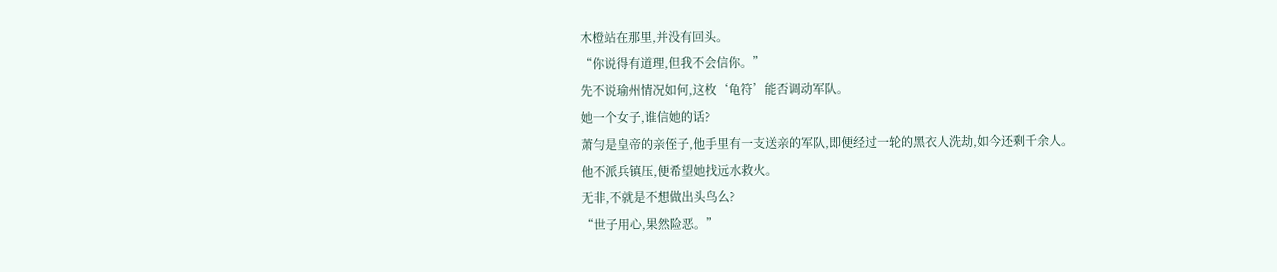木橙站在那里,并没有回头。
“你说得有道理,但我不会信你。”
先不说瑜州情况如何,这枚‘龟符’能否调动军队。
她一个女子,谁信她的话?
萧勻是皇帝的亲侄子,他手里有一支送亲的军队,即便经过一轮的黑衣人洗劫,如今还剩千余人。
他不派兵镇压,便希望她找远水救火。
无非,不就是不想做出头鸟么?
“世子用心,果然险恶。”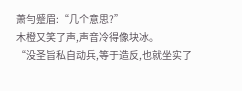萧勻蹙眉:“几个意思?”
木橙又笑了声,声音冷得像块冰。
“没圣旨私自动兵,等于造反,也就坐实了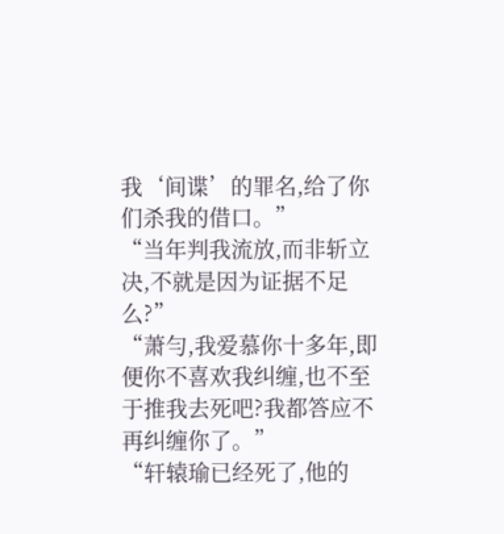我‘间谍’的罪名,给了你们杀我的借口。”
“当年判我流放,而非斩立决,不就是因为证据不足么?”
“萧勻,我爱慕你十多年,即便你不喜欢我纠缠,也不至于推我去死吧?我都答应不再纠缠你了。”
“轩辕瑜已经死了,他的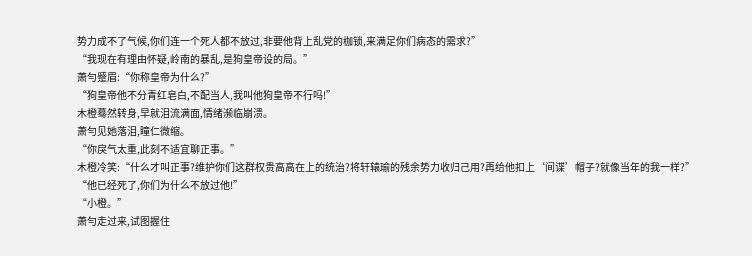势力成不了气候,你们连一个死人都不放过,非要他背上乱党的枷锁,来满足你们病态的需求?”
“我现在有理由怀疑,岭南的暴乱,是狗皇帝设的局。”
萧勻蹙眉:“你称皇帝为什么?”
“狗皇帝他不分青红皂白,不配当人,我叫他狗皇帝不行吗!”
木橙蓦然转身,早就泪流满面,情绪濒临崩溃。
萧勻见她落泪,瞳仁微缩。
“你戾气太重,此刻不适宜聊正事。”
木橙冷笑:“什么才叫正事?维护你们这群权贵高高在上的统治?将轩辕瑜的残余势力收归己用?再给他扣上‘间谍’帽子?就像当年的我一样?”
“他已经死了,你们为什么不放过他!”
“小橙。”
萧勻走过来,试图握住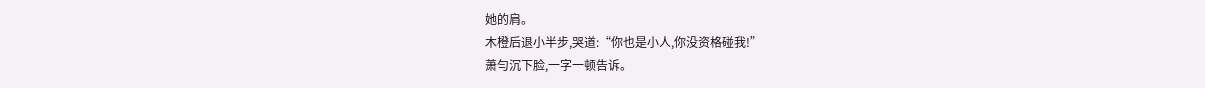她的肩。
木橙后退小半步,哭道:“你也是小人,你没资格碰我!”
萧勻沉下脸,一字一顿告诉。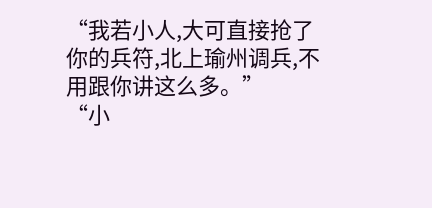“我若小人,大可直接抢了你的兵符,北上瑜州调兵,不用跟你讲这么多。”
“小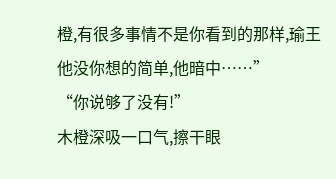橙,有很多事情不是你看到的那样,瑜王他没你想的简单,他暗中……”
“你说够了没有!”
木橙深吸一口气,擦干眼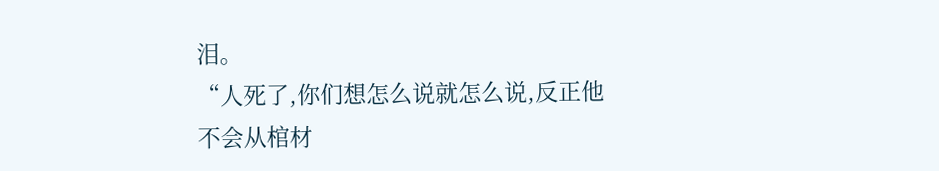泪。
“人死了,你们想怎么说就怎么说,反正他不会从棺材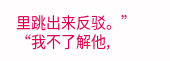里跳出来反驳。”
“我不了解他,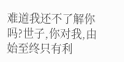难道我还不了解你吗?世子,你对我,由始至终只有利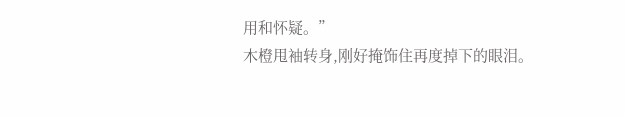用和怀疑。”
木橙甩袖转身,刚好掩饰住再度掉下的眼泪。